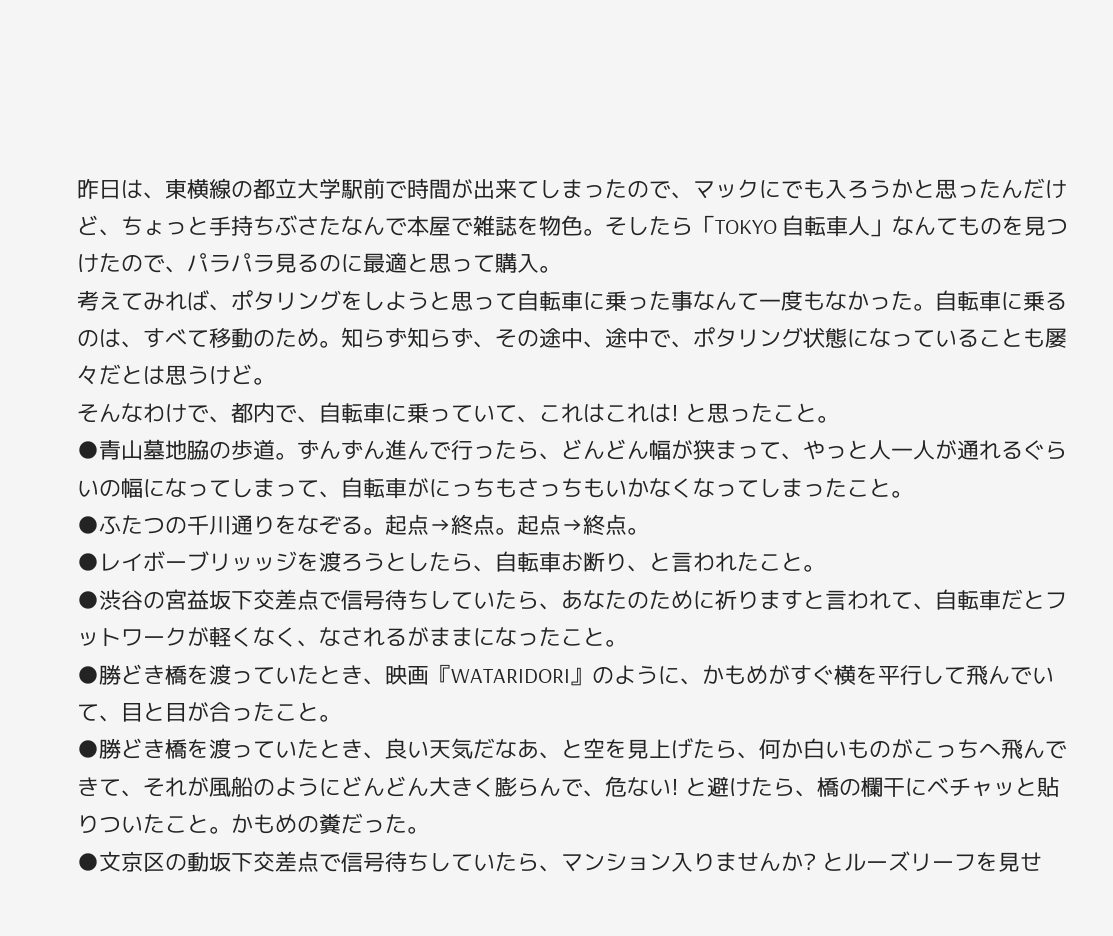昨日は、東横線の都立大学駅前で時間が出来てしまったので、マックにでも入ろうかと思ったんだけど、ちょっと手持ちぶさたなんで本屋で雑誌を物色。そしたら「TOKYO 自転車人」なんてものを見つけたので、パラパラ見るのに最適と思って購入。
考えてみれば、ポタリングをしようと思って自転車に乗った事なんて一度もなかった。自転車に乗るのは、すべて移動のため。知らず知らず、その途中、途中で、ポタリング状態になっていることも屡々だとは思うけど。
そんなわけで、都内で、自転車に乗っていて、これはこれは! と思ったこと。
●青山墓地脇の歩道。ずんずん進んで行ったら、どんどん幅が狭まって、やっと人一人が通れるぐらいの幅になってしまって、自転車がにっちもさっちもいかなくなってしまったこと。
●ふたつの千川通りをなぞる。起点→終点。起点→終点。
●レイボーブリッッジを渡ろうとしたら、自転車お断り、と言われたこと。
●渋谷の宮益坂下交差点で信号待ちしていたら、あなたのために祈りますと言われて、自転車だとフットワークが軽くなく、なされるがままになったこと。
●勝どき橋を渡っていたとき、映画『WATARIDORI』のように、かもめがすぐ横を平行して飛んでいて、目と目が合ったこと。
●勝どき橋を渡っていたとき、良い天気だなあ、と空を見上げたら、何か白いものがこっちへ飛んできて、それが風船のようにどんどん大きく膨らんで、危ない! と避けたら、橋の欄干にベチャッと貼りついたこと。かもめの糞だった。
●文京区の動坂下交差点で信号待ちしていたら、マンション入りませんか? とルーズリーフを見せ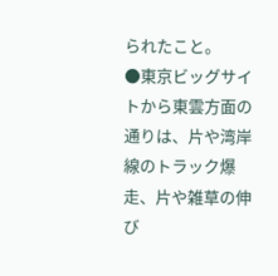られたこと。
●東京ビッグサイトから東雲方面の通りは、片や湾岸線のトラック爆走、片や雑草の伸び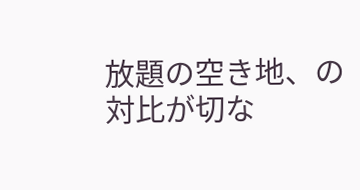放題の空き地、の対比が切な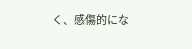く、感傷的にな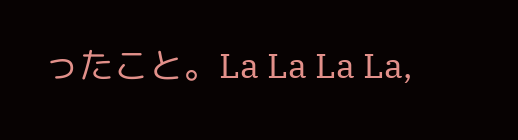ったこと。La La La La,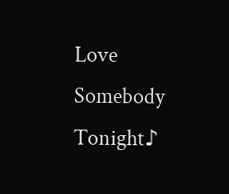Love Somebody Tonight♪